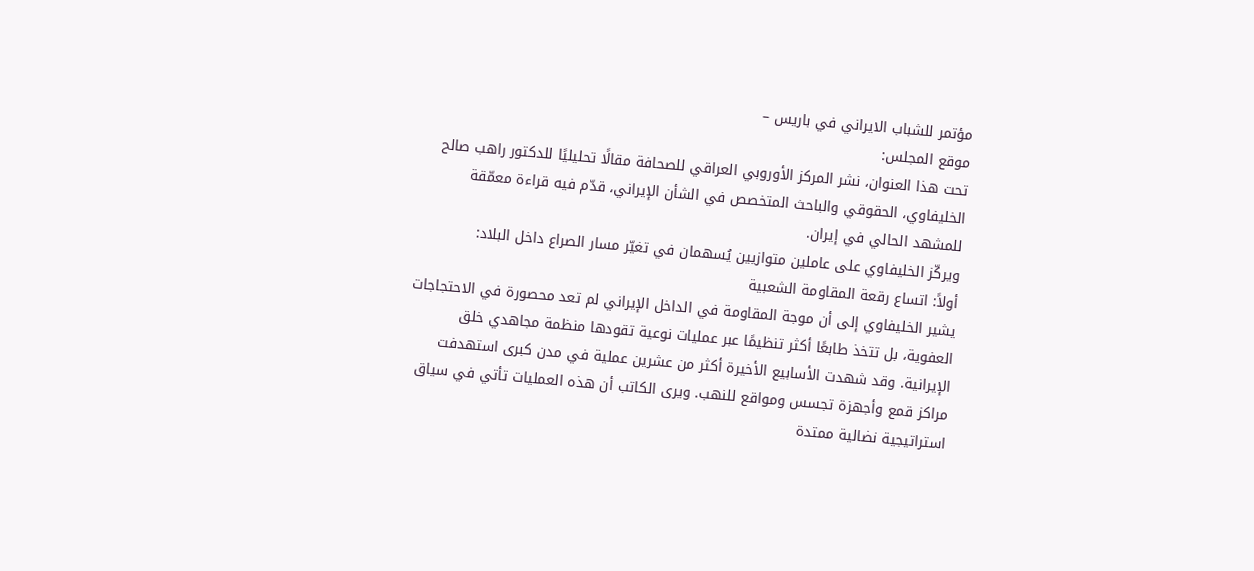مؤتمر للشباب الایراني في باریس –
موقع المجلس:
تحت هذا العنوان، نشر المركز الأوروبي العراقي للصحافة مقالًا تحليليًا للدكتور راهب صالح الخليفاوي، الحقوقي والباحث المتخصص في الشأن الإيراني، قدّم فيه قراءة معمّقة للمشهد الحالي في إيران.
ويركّز الخليفاوي على عاملين متوازيين يُسهمان في تغيّر مسار الصراع داخل البلاد:
أولاً: اتساع رقعة المقاومة الشعبية
يشير الخليفاوي إلى أن موجة المقاومة في الداخل الإيراني لم تعد محصورة في الاحتجاجات العفوية، بل تتخذ طابعًا أكثر تنظيمًا عبر عمليات نوعية تقودها منظمة مجاهدي خلق الإيرانية. وقد شهدت الأسابيع الأخيرة أكثر من عشرين عملية في مدن كبرى استهدفت مراكز قمع وأجهزة تجسس ومواقع للنهب. ويرى الكاتب أن هذه العمليات تأتي في سياق استراتيجية نضالية ممتدة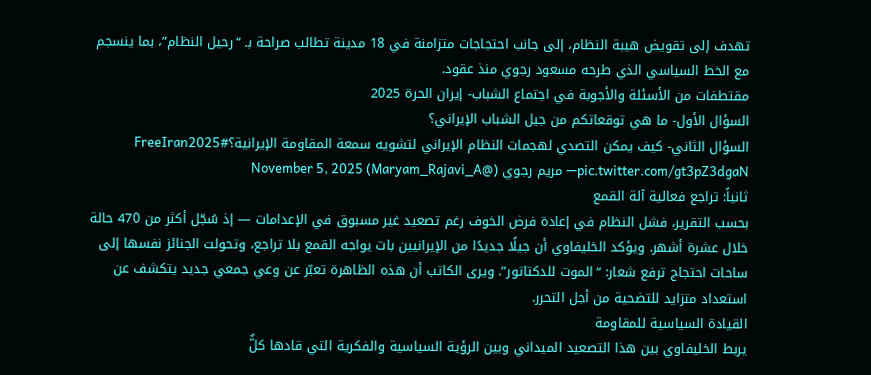تهدف إلى تقويض هيبة النظام، إلى جانب احتجاجات متزامنة في 18 مدينة تطالب صراحة بـ “رحيل النظام”، بما ينسجم مع الخط السياسي الذي طرحه مسعود رجوي منذ عقود.
مقتطفات من الأسئلة والأجوبة في اجتماع الشباب- إيران الحرة 2025
السؤال الأول- ما هي توقعاتكم من جيل الشباب الإيراني؟
السؤال الثاني- كيف يمكن التصدي لهجمات النظام الإيراني لتشويه سمعة المقاومة الإيرانية؟#FreeIran2025 pic.twitter.com/gt3pZ3dgaN— مریم رجوي (@Maryam_Rajavi_A) November 5, 2025
ثانياً: تراجع فعالية آلة القمع
بحسب التقرير، فشل النظام في إعادة فرض الخوف رغم تصعيد غير مسبوق في الإعدامات — إذ سُجّل أكثر من 470 حالة خلال عشرة أشهر. ويؤكد الخليفاوي أن جيلًا جديدًا من الإيرانيين بات يواجه القمع بلا تراجع، وتحولت الجنائز نفسها إلى ساحات احتجاج ترفع شعار: “الموت للدكتاتور”. ويرى الكاتب أن هذه الظاهرة تعبّر عن وعي جمعي جديد يتكشف عن استعداد متزايد للتضحية من أجل التحرر.
القيادة السياسية للمقاومة
يربط الخليفاوي بين هذا التصعيد الميداني وبين الرؤية السياسية والفكرية التي قادها كلٌّ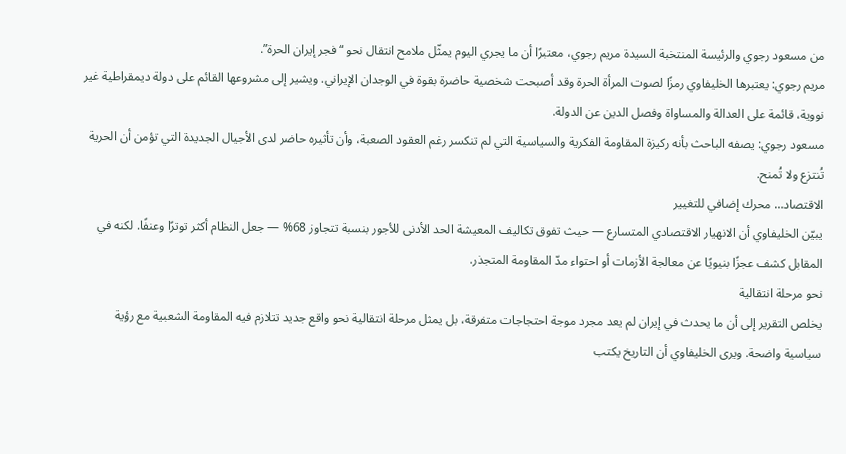من مسعود رجوي والرئيسة المنتخبة السیدة مريم رجوي، معتبرًا أن ما يجري اليوم يمثّل ملامح انتقال نحو “فجر إيران الحرة”.
مريم رجوي: يعتبرها الخليفاوي رمزًا لصوت المرأة الحرة وقد أصبحت شخصية حاضرة بقوة في الوجدان الإيراني. ويشير إلى مشروعها القائم على دولة ديمقراطية غير نووية، قائمة على العدالة والمساواة وفصل الدين عن الدولة.
مسعود رجوي: يصفه الباحث بأنه ركيزة المقاومة الفكرية والسياسية التي لم تنكسر رغم العقود الصعبة، وأن تأثيره حاضر لدى الأجيال الجديدة التي تؤمن أن الحرية تُنتزع ولا تُمنح.
الاقتصاد… محرك إضافي للتغيير
يبيّن الخليفاوي أن الانهيار الاقتصادي المتسارع — حيث تفوق تكاليف المعيشة الحد الأدنى للأجور بنسبة تتجاوز 68% — جعل النظام أكثر توترًا وعنفًا. لكنه في المقابل كشف عجزًا بنيويًا عن معالجة الأزمات أو احتواء مدّ المقاومة المتجذر.
نحو مرحلة انتقالية
يخلص التقرير إلى أن ما يحدث في إيران لم يعد مجرد موجة احتجاجات متفرقة، بل يمثل مرحلة انتقالية نحو واقع جديد تتلازم فيه المقاومة الشعبية مع رؤية سياسية واضحة. ويرى الخليفاوي أن التاريخ يكتب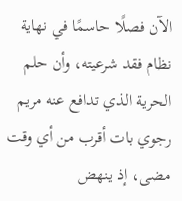الآن فصلًا حاسمًا في نهاية نظام فقد شرعيته، وأن حلم الحرية الذي تدافع عنه مريم رجوي بات أقرب من أي وقت مضى، إذ ينهض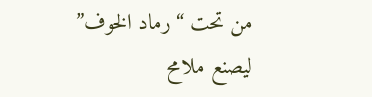من تحت “رماد الخوف” ليصنع ملامح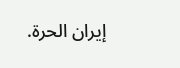إيران الحرة.